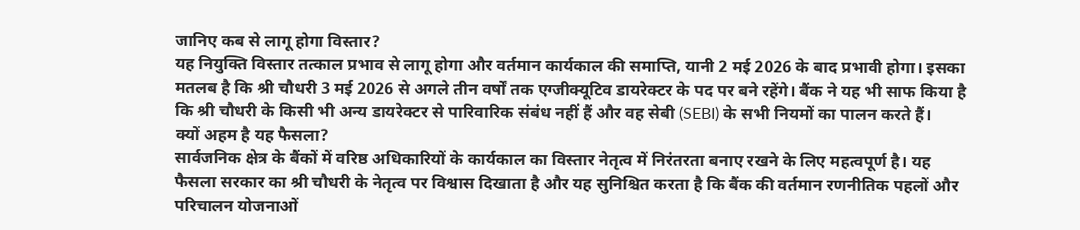जानिए कब से लागू होगा विस्तार?
यह नियुक्ति विस्तार तत्काल प्रभाव से लागू होगा और वर्तमान कार्यकाल की समाप्ति, यानी 2 मई 2026 के बाद प्रभावी होगा। इसका मतलब है कि श्री चौधरी 3 मई 2026 से अगले तीन वर्षों तक एग्जीक्यूटिव डायरेक्टर के पद पर बने रहेंगे। बैंक ने यह भी साफ किया है कि श्री चौधरी के किसी भी अन्य डायरेक्टर से पारिवारिक संबंध नहीं हैं और वह सेबी (SEBI) के सभी नियमों का पालन करते हैं।
क्यों अहम है यह फैसला?
सार्वजनिक क्षेत्र के बैंकों में वरिष्ठ अधिकारियों के कार्यकाल का विस्तार नेतृत्व में निरंतरता बनाए रखने के लिए महत्वपूर्ण है। यह फैसला सरकार का श्री चौधरी के नेतृत्व पर विश्वास दिखाता है और यह सुनिश्चित करता है कि बैंक की वर्तमान रणनीतिक पहलों और परिचालन योजनाओं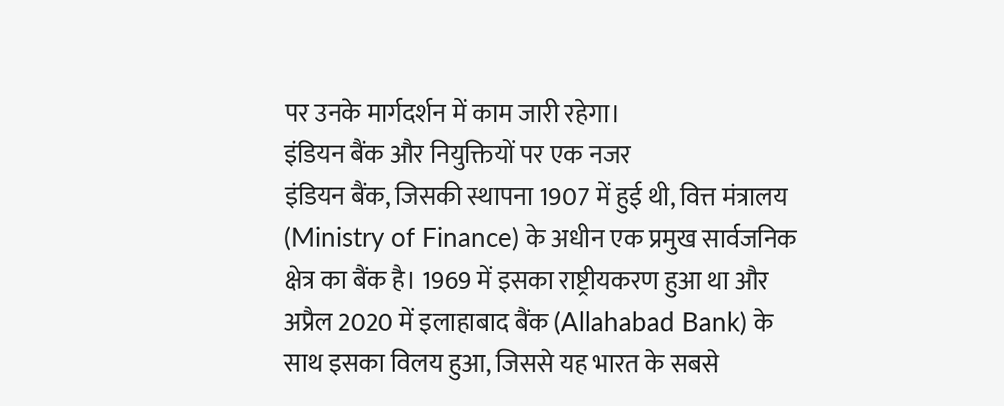पर उनके मार्गदर्शन में काम जारी रहेगा।
इंडियन बैंक और नियुक्तियों पर एक नजर
इंडियन बैंक, जिसकी स्थापना 1907 में हुई थी, वित्त मंत्रालय (Ministry of Finance) के अधीन एक प्रमुख सार्वजनिक क्षेत्र का बैंक है। 1969 में इसका राष्ट्रीयकरण हुआ था और अप्रैल 2020 में इलाहाबाद बैंक (Allahabad Bank) के साथ इसका विलय हुआ, जिससे यह भारत के सबसे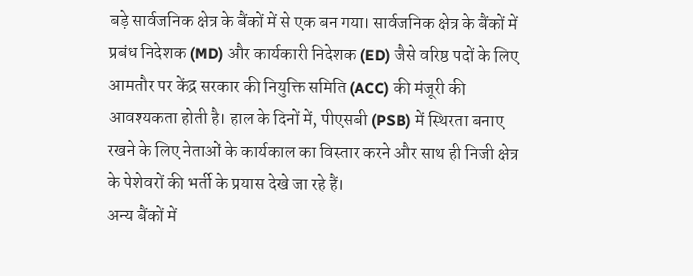बड़े सार्वजनिक क्षेत्र के बैंकों में से एक बन गया। सार्वजनिक क्षेत्र के बैंकों में प्रबंध निदेशक (MD) और कार्यकारी निदेशक (ED) जैसे वरिष्ठ पदों के लिए आमतौर पर केंद्र सरकार की नियुक्ति समिति (ACC) की मंजूरी की आवश्यकता होती है। हाल के दिनों में, पीएसबी (PSB) में स्थिरता बनाए रखने के लिए नेताओं के कार्यकाल का विस्तार करने और साथ ही निजी क्षेत्र के पेशेवरों की भर्ती के प्रयास देखे जा रहे हैं।
अन्य बैंकों में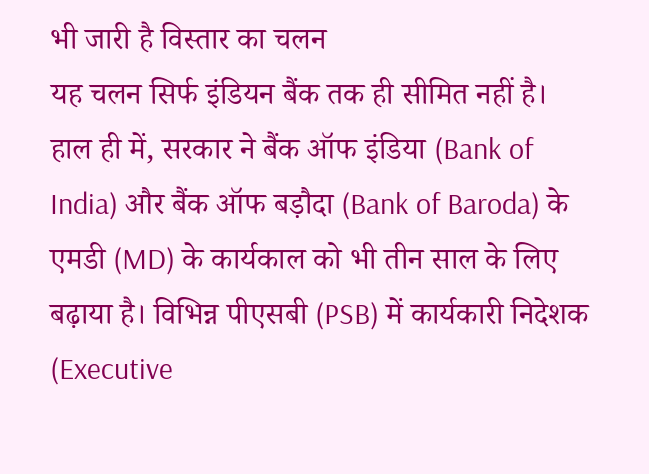भी जारी है विस्तार का चलन
यह चलन सिर्फ इंडियन बैंक तक ही सीमित नहीं है। हाल ही में, सरकार ने बैंक ऑफ इंडिया (Bank of India) और बैंक ऑफ बड़ौदा (Bank of Baroda) के एमडी (MD) के कार्यकाल को भी तीन साल के लिए बढ़ाया है। विभिन्न पीएसबी (PSB) में कार्यकारी निदेशक (Executive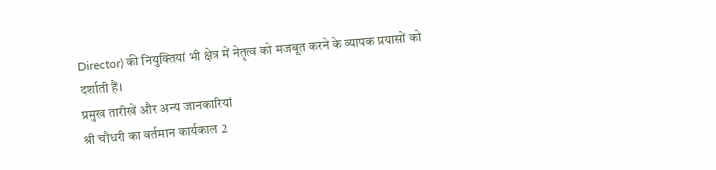Director) की नियुक्तियां भी क्षेत्र में नेतृत्व को मजबूत करने के व्यापक प्रयासों को दर्शाती हैं।
प्रमुख तारीखें और अन्य जानकारियां
श्री चौधरी का वर्तमान कार्यकाल 2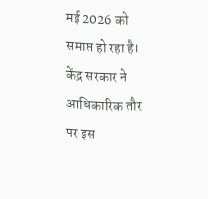मई 2026 को समाप्त हो रहा है। केंद्र सरकार ने आधिकारिक तौर पर इस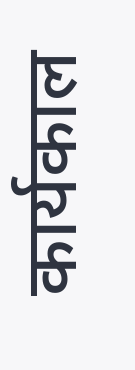कार्यकाल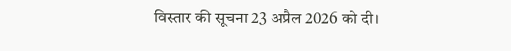विस्तार की सूचना 23 अप्रैल 2026 को दी।